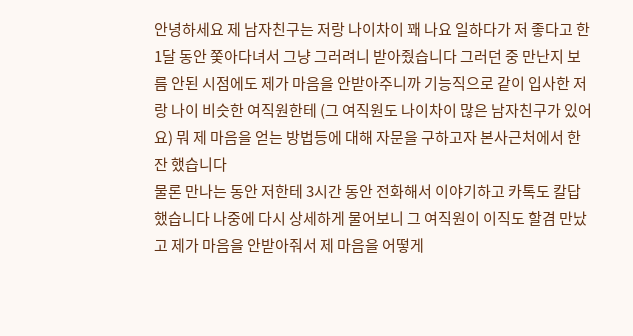안녕하세요 제 남자친구는 저랑 나이차이 꽤 나요 일하다가 저 좋다고 한 1달 동안 쫓아다녀서 그냥 그러려니 받아줬습니다 그러던 중 만난지 보름 안된 시점에도 제가 마음을 안받아주니까 기능직으로 같이 입사한 저랑 나이 비슷한 여직원한테 (그 여직원도 나이차이 많은 남자친구가 있어요) 뭐 제 마음을 얻는 방법등에 대해 자문을 구하고자 본사근처에서 한잔 했습니다
물론 만나는 동안 저한테 3시간 동안 전화해서 이야기하고 카톡도 칼답했습니다 나중에 다시 상세하게 물어보니 그 여직원이 이직도 할겸 만났고 제가 마음을 안받아줘서 제 마음을 어떻게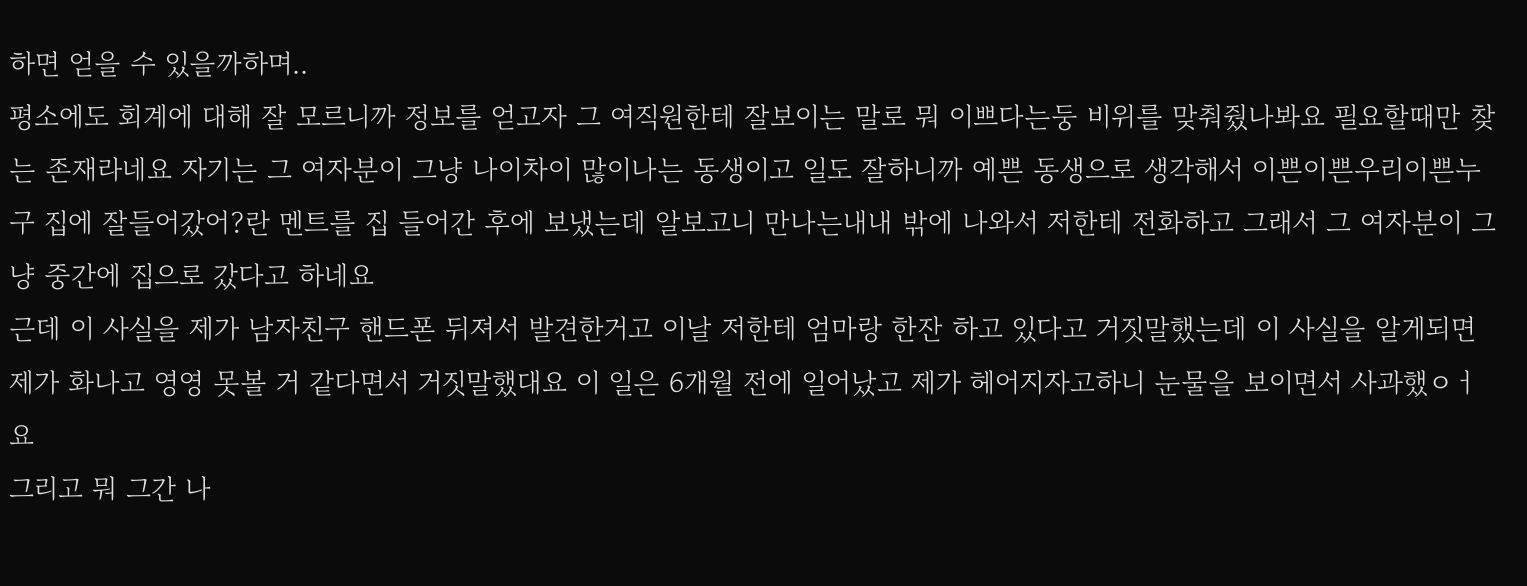하면 얻을 수 있을까하며..
평소에도 회계에 대해 잘 모르니까 정보를 얻고자 그 여직원한테 잘보이는 말로 뭐 이쁘다는둥 비위를 맞춰줬나봐요 필요할때만 찾는 존재라네요 자기는 그 여자분이 그냥 나이차이 많이나는 동생이고 일도 잘하니까 예쁜 동생으로 생각해서 이쁜이쁜우리이쁜누구 집에 잘들어갔어?란 멘트를 집 들어간 후에 보냈는데 알보고니 만나는내내 밖에 나와서 저한테 전화하고 그래서 그 여자분이 그냥 중간에 집으로 갔다고 하네요
근데 이 사실을 제가 남자친구 핸드폰 뒤져서 발견한거고 이날 저한테 엄마랑 한잔 하고 있다고 거짓말했는데 이 사실을 알게되면 제가 화나고 영영 못볼 거 같다면서 거짓말했대요 이 일은 6개월 전에 일어났고 제가 헤어지자고하니 눈물을 보이면서 사과했ㅇㅓ요
그리고 뭐 그간 나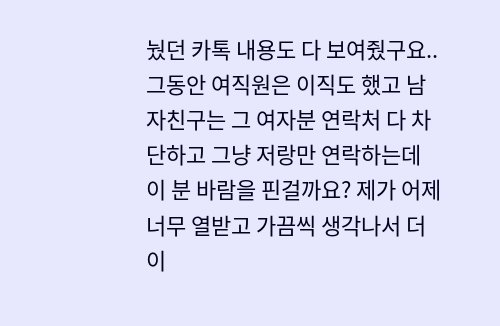눴던 카톡 내용도 다 보여줬구요..
그동안 여직원은 이직도 했고 남자친구는 그 여자분 연락처 다 차단하고 그냥 저랑만 연락하는데 이 분 바람을 핀걸까요? 제가 어제 너무 열받고 가끔씩 생각나서 더이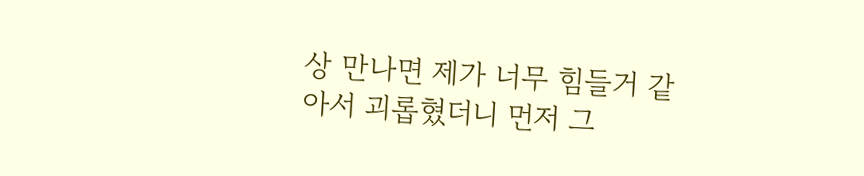상 만나면 제가 너무 힘들거 같아서 괴롭혔더니 먼저 그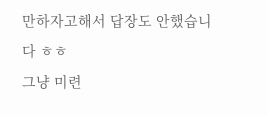만하자고해서 답장도 안했습니다 ㅎㅎ
그냥 미련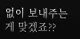없이 보내주는게 맞겠죠??